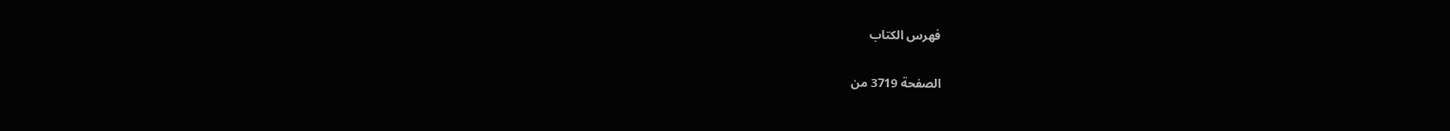فهرس الكتاب

الصفحة 3719 من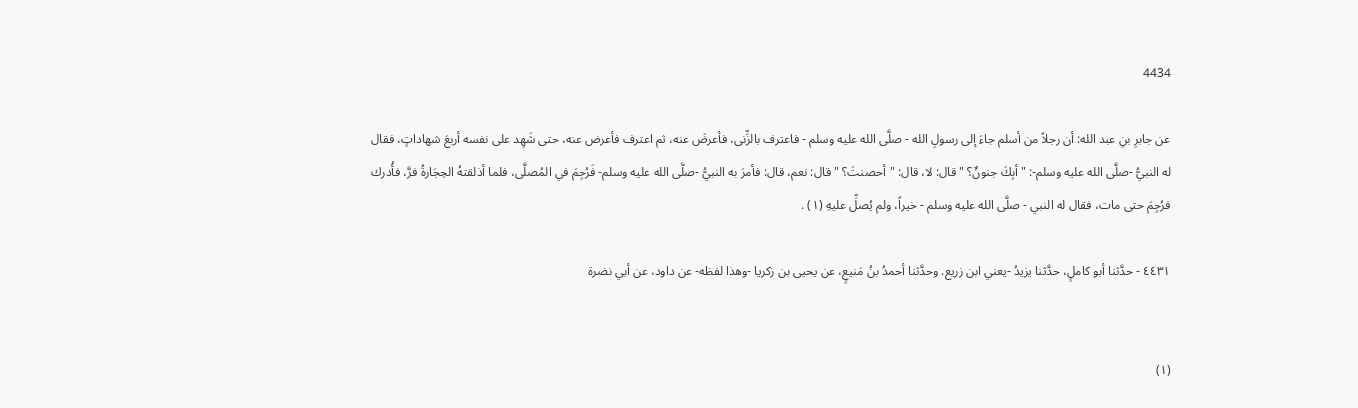4434

عن جابرِ بنِ عبد الله: أن رجلاً من أسلم جاءَ إلى رسولِ الله - صلَّى الله عليه وسلم - فاعترف بالزِّنى، فأعرضَ عنه، ثم اعترف فأعرض عنه، حتى شَهِد على نفسه أربعَ شهاداتٍ، فقال له النبيُّ -صلَّى الله عليه وسلم-: "أبِكَ جنونٌ؟ " قال: لا، قال: "أحصنتَ؟ " قال: نعم، قال: فأمرَ به النبيُّ -صلَّى الله عليه وسلم- فَرُجِمَ في المُصلَّى، فلما أذلقتهُ الحِجَارةُ فرَّ، فأُدرك فرُجِمَ حتى مات، فقال له النبي - صلَّى الله عليه وسلم - خيراً، ولم يُصلِّ عليهِ (١) .

٤٤٣١ - حدَّثنا أبو كاملٍ، حدَّثنا يزيدُ -يعني ابن زريع. وحدَّثنا أحمدُ بنُ مَنيعٍ، عن يحيى بن زكريا -وهذا لفظه- عن داود، عن أبي نضرة


(١)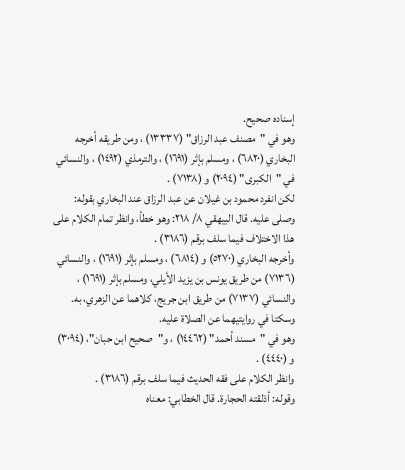إسناده صحيح.
وهو في "مصنف عبد الرزاق" (١٣٣٣٧) ، ومن طريقه أخرجه البخاري (٦٨٢٠) ، ومسلم بإثر (١٦٩١) ، والترمذي (١٤٩٢) ، والنسائي في "الكبرى" (٢٠٩٤) و (٧١٣٨) .
لكن انفرد محمود بن غيلان عن عبد الرزاق عند البخاري بقوله: وصلى عليه. قال البيهقي ٨/ ٢١٨: وهو خطأ، وانظر تمام الكلام على هذا الاختلاف فيما سلف برقم (٣١٨٦) .
وأخرجه البخاري (٥٢٧٠) و (٦٨١٤) ، ومسلم بإثر (١٦٩١) ، والنسائي (٧١٣٦) من طريق يونس بن يزيد الأيلي، ومسلم بإثر (١٦٩١) ، والنسائي (٧١٣٧) من طريق ابن جريج، كلاهما عن الزهري، به. وسكتا في روايتيهما عن الصلاة عليه.
وهو في "مسند أحمد" (١٤٤٦٢) ، و"صحيح ابن حبان"، (٣٠٩٤) و (٤٤٤٠) .
وانظر الكلام على فقه الحديث فيما سلف برقم (٣١٨٦) .
وقوله: أذلقته الحجارة. قال الخطابي: معناه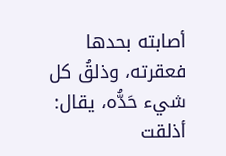أصابته بحدها فعقرته، وذلقُ كل شيء حَدُّه، يقال: أذلقت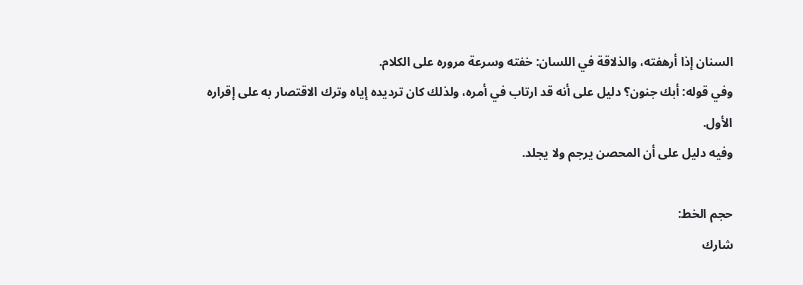السنان إذا أرهفته، والذلاقة في اللسان: خفته وسرعة مروره على الكلام.
وفي قوله: أبك جنون؟ دليل على أنه قد ارتاب في أمره، ولذلك كان ترديده إياه وترك الاقتصار به على إقراره الأول.
وفيه دليل على أن المحصن يرجم ولا يجلد.

حجم الخط:
شارك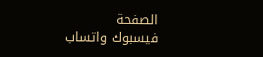الصفحة
فيسبوك واتساب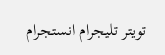تويتر تليجرام انستجرام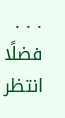. . .
فضلًا انتظر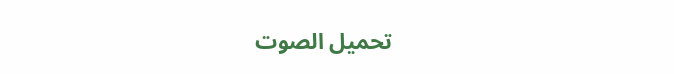تحميل الصوت